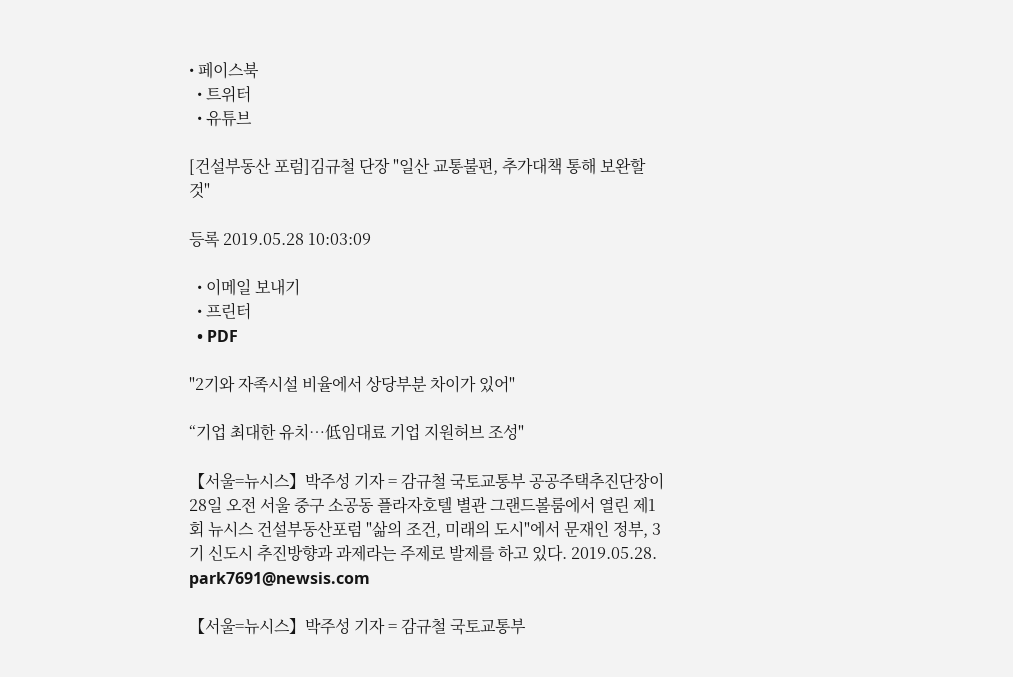• 페이스북
  • 트위터
  • 유튜브

[건설부동산 포럼]김규철 단장 "일산 교통불편, 추가대책 통해 보완할것"

등록 2019.05.28 10:03:09

  • 이메일 보내기
  • 프린터
  • PDF

"2기와 자족시설 비율에서 상당부분 차이가 있어"

“기업 최대한 유치…低임대료 기업 지원허브 조성"

【서울=뉴시스】박주성 기자 = 감규철 국토교통부 공공주택추진단장이 28일 오전 서울 중구 소공동 플라자호텔 별관 그랜드볼룸에서 열린 제1회 뉴시스 건설부동산포럼 "삶의 조건, 미래의 도시"에서 문재인 정부, 3기 신도시 추진방향과 과제라는 주제로 발제를 하고 있다. 2019.05.28.  park7691@newsis.com

【서울=뉴시스】박주성 기자 = 감규철 국토교통부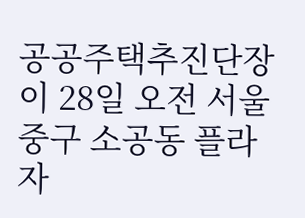공공주택추진단장이 28일 오전 서울 중구 소공동 플라자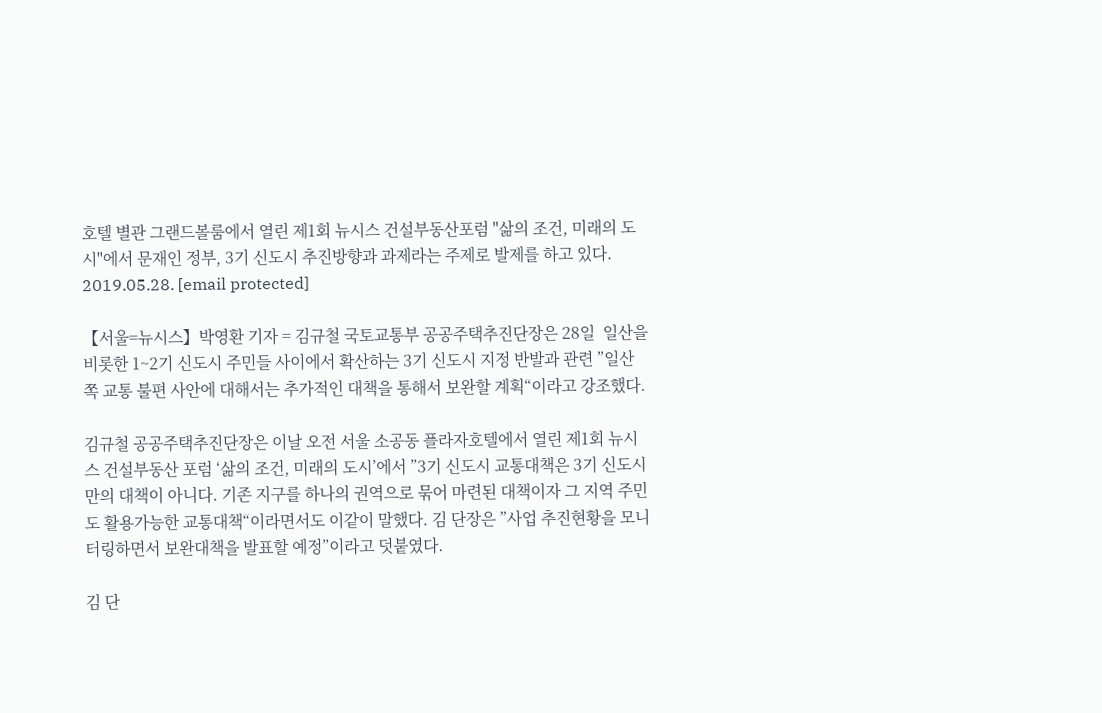호텔 별관 그랜드볼룸에서 열린 제1회 뉴시스 건설부동산포럼 "삶의 조건, 미래의 도시"에서 문재인 정부, 3기 신도시 추진방향과 과제라는 주제로 발제를 하고 있다. 2019.05.28. [email protected]

【서울=뉴시스】박영환 기자 = 김규철 국토교통부 공공주택추진단장은 28일  일산을 비롯한 1~2기 신도시 주민들 사이에서 확산하는 3기 신도시 지정 반발과 관련 ”일산 쪽 교통 불편 사안에 대해서는 추가적인 대책을 통해서 보완할 계획“이라고 강조했다.

김규철 공공주택추진단장은 이날 오전 서울 소공동 플라자호텔에서 열린 제1회 뉴시스 건설부동산 포럼 ‘삶의 조건, 미래의 도시’에서 ”3기 신도시 교통대책은 3기 신도시만의 대책이 아니다. 기존 지구를 하나의 권역으로 묶어 마련된 대책이자 그 지역 주민도 활용가능한 교통대책“이라면서도 이같이 말했다. 김 단장은 ”사업 추진현황을 모니터링하면서 보완대책을 발표할 예정”이라고 덧붙였다.

김 단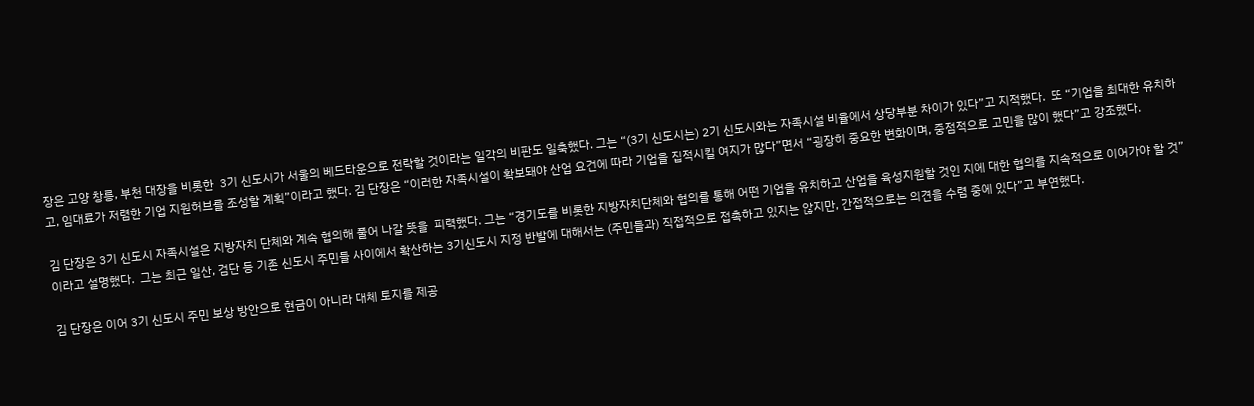장은 고양 창릉, 부천 대장을 비롯한  3기 신도시가 서울의 베드타운으로 전락할 것이라는 일각의 비판도 일축했다. 그는 “(3기 신도시는) 2기 신도시와는 자족시설 비율에서 상당부분 차이가 있다”고 지적했다.  또 “기업을 최대한 유치하고, 임대료가 저렴한 기업 지원허브를 조성할 계획”이라고 했다. 김 단장은 “이러한 자족시설이 확보돼야 산업 요건에 따라 기업을 집적시킬 여지가 많다”면서 “굉장히 중요한 변화이며, 중점적으로 고민을 많이 했다”고 강조했다.

김 단장은 3기 신도시 자족시설은 지방자치 단체와 계속 협의해 풀어 나갈 뜻을  피력했다. 그는 “경기도를 비롯한 지방자치단체와 협의를 통해 어떤 기업을 유치하고 산업을 육성지원할 것인 지에 대한 협의를 지속적으로 이어가야 할 것”이라고 설명했다.  그는 최근 일산, 검단 등 기존 신도시 주민들 사이에서 확산하는 3기신도시 지정 반발에 대해서는 (주민들과) 직접적으로 접촉하고 있지는 않지만, 간접적으로는 의견을 수렴 중에 있다”고 부연했다.

김 단장은 이어 3기 신도시 주민 보상 방안으로 현금이 아니라 대체 토지를 제공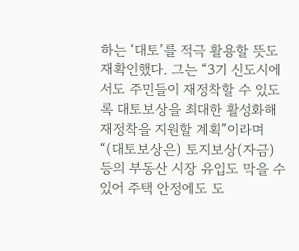하는 ‘대토’를 적극 활용할 뜻도 재확인했다. 그는 “3기 신도시에서도 주민들이 재정착할 수 있도록 대토보상을 최대한 활성화해 재정착을 지원할 계획”이라며  “(대토보상은) 토지보상(자금) 등의 부동산 시장 유입도 막을 수 있어 주택 안정에도 도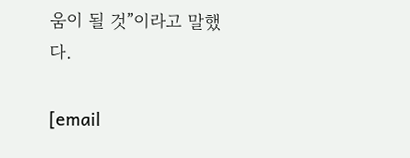움이 될 것”이라고 말했다.

[email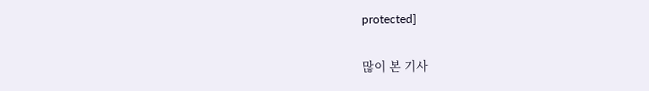protected]

많이 본 기사